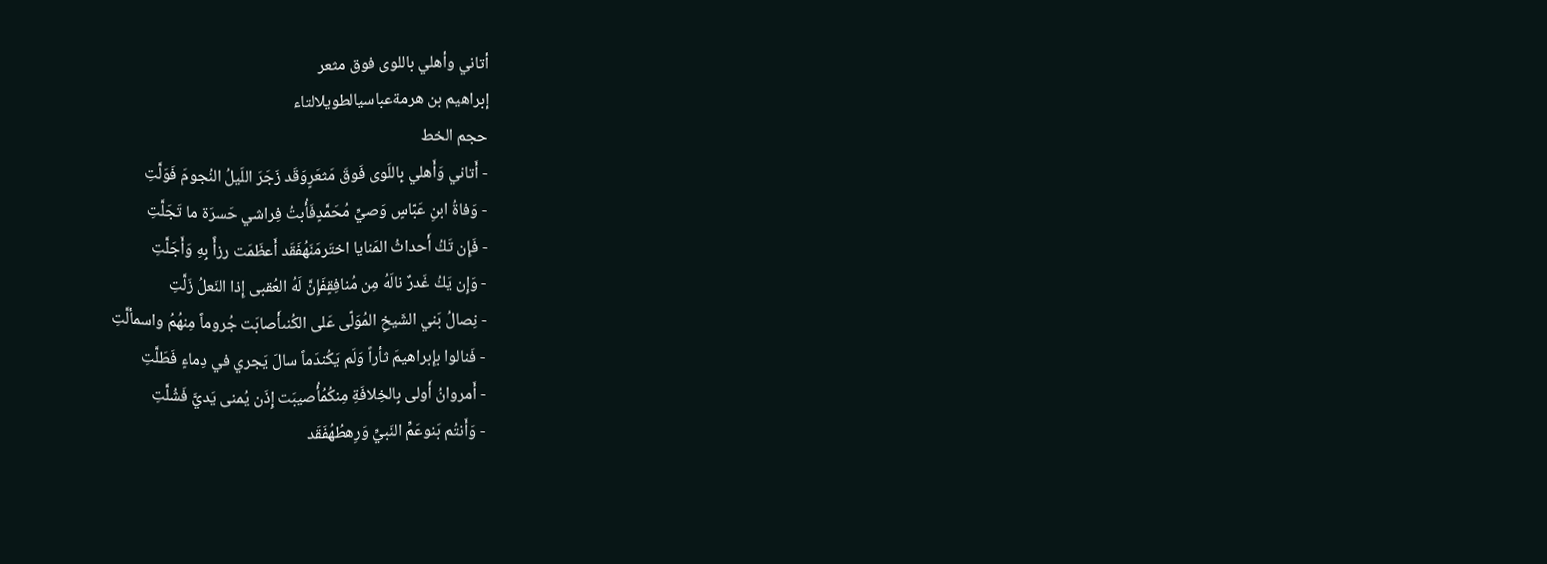أتاني وأهلي باللوى فوق مثعر
إبراهيم بن هرمةعباسيالطويلالتاء
حجم الخط
- أَتاني وَأَهلي بِاللَوى فَوقَ مَثعَرٍوَقَد زَجَرَ اللَيلُ النُجومَ فَوَلَّتِ
- وَفاةُ ابنِ عَبّاسٍ وَصيِّ مُحَمَّدٍفَأُبتُ فِراشي حَسرَة ما تَجَلَّتِ
- فَإِن تَكُ أَحداثُ المَنايا اختَرمَنَهُفَقَد أَعظَمَت رزأً بِهِ وَأَجَلَّتِ
- وَإِن يَكُ غَدرٌ نالَهُ مِن مُنافِقٍفَإِنَّ لَهُ العُقبى إِذا النَعلُ زَلَّتِ
- نِصالُ بَني الشَيخِ المُوَلّى عَلى الكُنىأَصابَت جُروماً مِنهُمُ واسمألَّتِ
- فَنالوا بإِبراهيمَ ثأراً وَلَم يَكُندَماً سالَ يَجري في دِماءٍ فَطَلَّتِ
- أَمروانُ أَولى بِالخِلافَةِ مِنكُمُأُصيبَت إِذَن يُمنى يَديَّ فَشُلَّتِ
- وَأَنتُم بَنوعَمِّ النَبيِّ وَرِهطُهُفَقَد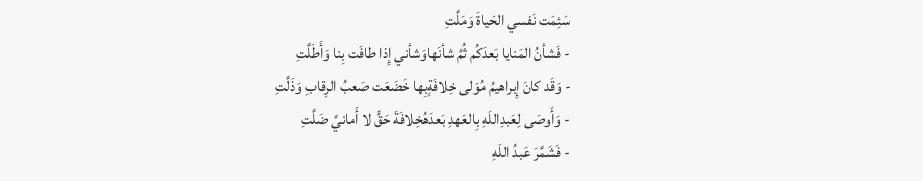سَئِمَت نَفسي الحَياةَ وَمَلَّتِ
- فَشأنُ المَنايا بَعدَكُم ثُمَّ شأنَهاوَشأني إِذا طافَت بِنا وَأَطَلَّتِ
- وَقَد كانَ إِبراهيمُ مُوَلى خِلافَةٍبِها خَضَعَت صَعبُ الرِقابِ وَذَلَّتِ
- وَأَوصَى لِعَبدِاللَهِ بِالعَهدِ بَعدَهُخِلافَةَ حَقٍّ لا أَمانيَّ ضَلَّتِ
- فَشَمَّرَ عَبدُ اللَهِ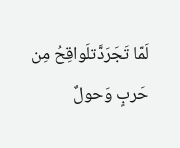لَمّا تَجَرَدَّتلَواقِحُ مِن حَربٍ وَحولٌ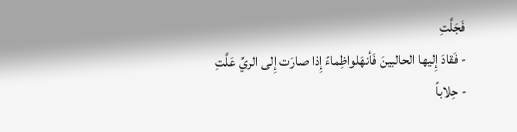فَجَلَّتِ
- فَقادَ إِليها الحالبينَ فَأنهَلواظِماءً إِذا صارَت إِلى الريِّ عَلَّتِ
- حِلاباً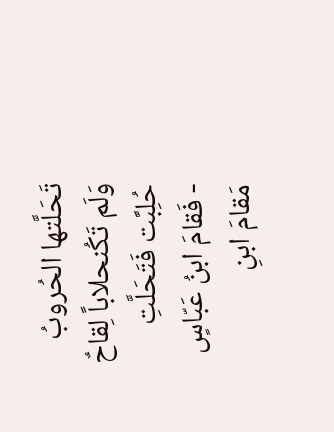تَحَلَّتها الحُروبُ وَلَم تَكُنحلاباً لِقاحٌ حُلِبَّت فَتَحَلَّتِ
- فَقامَ ابنُ عَبّاسٍ مَقامَ ابنِ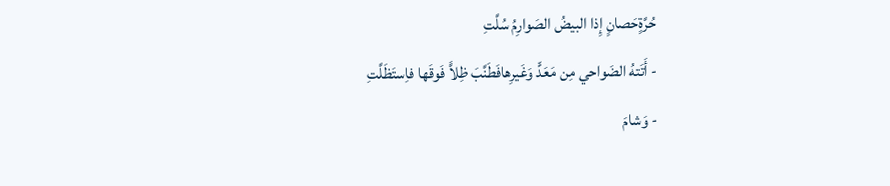حُرَّةٍحَصانٍ إِذا البيضُ الصَوارِمُ سُلَّتِ
- أَتَتهُ الضَواحي مِن مَعَدٍّ وَغَيرِهافَطَنَّبَ ظِلاًّ فَوقَها فاِستَظَلَّتِ
- وَشامَ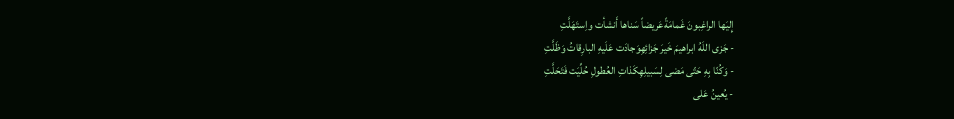إِليَها الراغِبونَ غَمامَةًعَريضاً سَناها أَنشأت واِستَهَلَّتِ
- جَزى اللَهُ ابراهيمَ خَيرَ جَزائِهِوَجادَت عَلَيهِ البارِقاتُ وَظَلَّتِ
- وَكُنّا بِهِ حَتّى مَضى لِسَبيلِهِكَذاتِ العُطولِ حُلِّيَت فَتَحَلَّتِ
- يُعينُ عَلى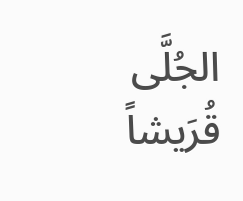الجُلَّى قُرَيشاً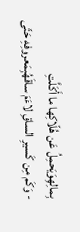بِمالِهِوَيَحمِلُ عَن هُلّاكِها ما أَكَلَّتِ
- وَكَم مِن كَسيرِ الساقِ لاءَمَ ساقَهُبِمَعروفِهِ حَتّى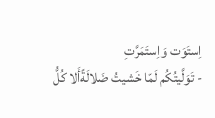اِستَوَت وَاِستَمَرَّتِ
- تَوَلَّيتُكُم لَمّا خَشيتُ ضَلالَةًأَلا كُلُّ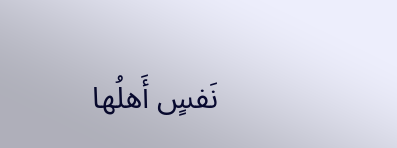نَفسٍ أَهلُها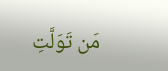مَن تَوَلَّتِ